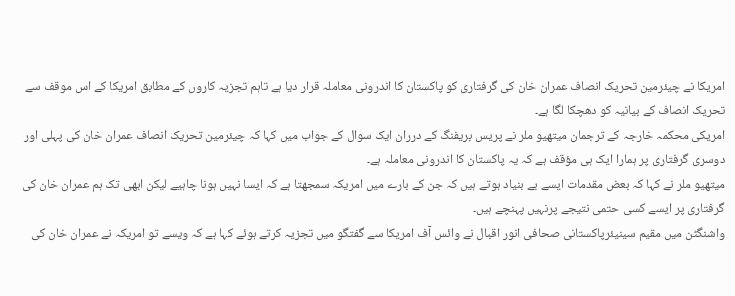امریکا نے چیئرمین تحریک انصاف عمران خان کی گرفتاری کو پاکستان کا اندرونی معاملہ قرار دیا ہے تاہم تجزیہ کاروں کے مطابق امریکا کے اس موقف سے تحریک انصاف کے بیانیہ کو دھچکا لگا ہے۔
امریکی محکمہ خارجہ کے ترجمان میتھیو ملر نے پریس بریفنگ کے درران ایک سوال کے جواب میں کہا کہ چیئرمین تحریک انصاف عمران خان کی پہلی اور دوسری گرفتاری پر ہمارا ایک ہی مؤقف ہے کہ یہ پاکستان کا اندرونی معاملہ ہے۔
میتھیو ملر نے کہا کہ بعض مقدمات ایسے بے بنیاد ہوتے ہیں کہ جن کے بارے میں امریکہ سمجھتا ہے کہ ایسا نہیں ہونا چاہیے لیکن ابھی تک ہم عمران خان کی گرفتاری پر ایسے کسی حتمی نتیجے پرنہیں پہنچے ہیں۔
واشنگٹن میں مقیم سینیئرپاکستانی صحافی انور اقبال نے وائس آف امریکا سے گفتگو میں تجزیہ کرتے ہوئے کہا ہے کہ ویسے تو امریکہ نے عمران خان کی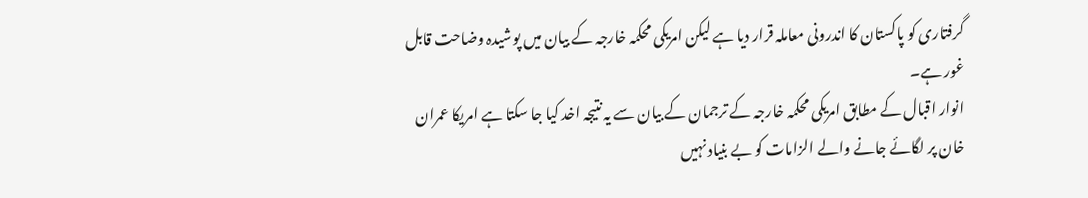گرفتاری کو پاکستان کا اندرونی معاملہ قرار دیا ہے لیکن امریکی محکمہ خارجہ کے بیان میں پوشیدہ وضاحت قابل غور ہے۔
انوار اقبال کے مطابق امریکی محکمہ خارجہ کے ترجمان کے بیان سے یہ نتیجہ اخد کیا جا سکتا ہے امریکا عمران خان پر لگائے جانے والے الزامات کو بے بنیاد نہیں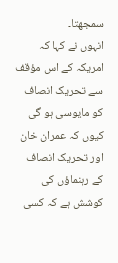سمجھتا۔
انہوں نے کہا کہ امریکہ کے اس مؤقف سے تحریک انصاف کو مایوسی ہو گی کیوں کہ عمران خان اور تحریک انصاف کے رہنماؤں کی کوشش ہے کہ کسی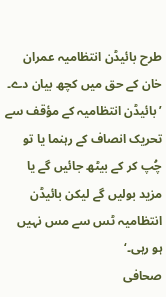طرح بائیڈن انتظامیہ عمران خان کے حق میں کچھ بیان دے۔
’بائیڈن انتظامیہ کے مؤقف سے تحریک انصاف کے رہنما یا تو چُپ کر کے بیٹھ جائیں گے یا مزید بولیں گے لیکن بائیڈن انتظامیہ ٹس سے مس نہیں ہو رہی۔‘
صحافی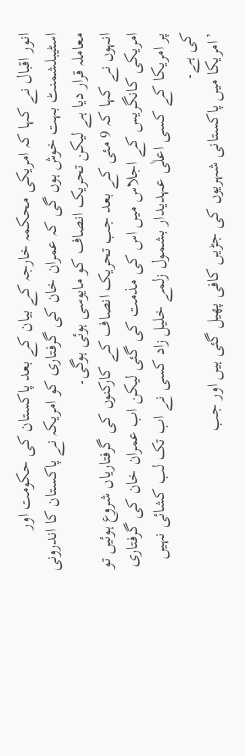انور اقبال نے کہا کہ امریکی محکمہ خارجہ کے بیان کے بعد پاکستان کی حکومت اور اسٹیبلشمنٹ بہت خوش ہوں گی کہ عمران خان کی گرفتاری کو امریکہ نے پاکستان کا اندرونی معاملہ قرار دیا ہے لیکن تحریک انصاف کو مایوسی ہوئی ہوگی۔
انہوں نے کہا کہ 9 مئی کے بعد جب تحریک انصاف کے کارکنوں کی گرفتاریاں شروع ہوئیں تو امریکی کانگریس کے اجلاس میں اس کی مذمت کی گئی لیکن اب عمران خان کی گرفتاری پر امریکا کے کسی اعلٰی عہدیدار بشمول زلمے خلیل زاد کسی نے اب تک لب کشائی نہیں کی ہے۔
’امریکا میں پاکستانی شہریوں کی جڑیں کافی پھیل گئی ہیں اور جب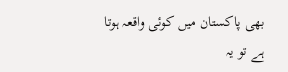بھی پاکستان میں کوئی واقعہ ہوتا ہے تو یہ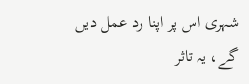شہری اس پر اپنا رد عمل دیں گے، یہ تاثر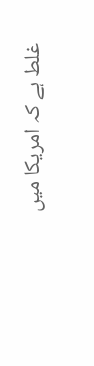غلط ہے کہ امریکا میں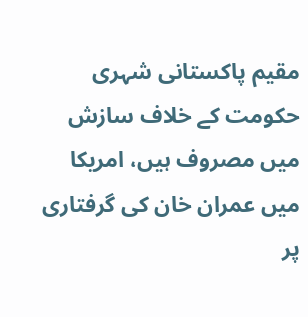مقیم پاکستانی شہری حکومت کے خلاف سازش میں مصروف ہیں، امریکا میں عمران خان کی گرفتاری پر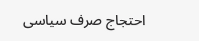احتجاج صرف سیاسی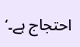احتجاج ہے۔‘